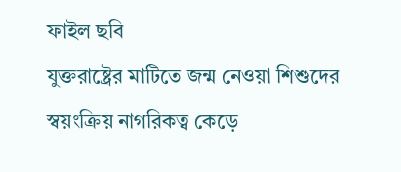ফাইল ছবি
যুক্তরাষ্ট্রের মাটিতে জন্ম নেওয়া শিশুদের স্বয়ংক্রিয় নাগরিকত্ব কেড়ে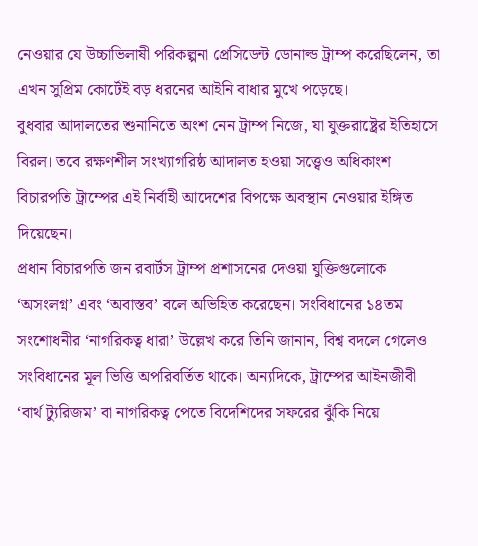নেওয়ার যে উচ্চাভিলাষী পরিকল্পনা প্রেসিডেন্ট ডোনাল্ড ট্রাম্প করেছিলেন, তা এখন সুপ্রিম কোর্টেই বড় ধরনের আইনি বাধার মুখে পড়েছে।
বুধবার আদালতের শুনানিতে অংশ নেন ট্রাম্প নিজে, যা যুক্তরাষ্ট্রের ইতিহাসে বিরল। তবে রক্ষণশীল সংখ্যাগরিষ্ঠ আদালত হওয়া সত্ত্বেও অধিকাংশ বিচারপতি ট্রাম্পের এই নির্বাহী আদেশের বিপক্ষে অবস্থান নেওয়ার ইঙ্গিত দিয়েছেন।
প্রধান বিচারপতি জন রবার্টস ট্রাম্প প্রশাসনের দেওয়া যুক্তিগুলোকে ‘অসংলগ্ন’ এবং ‘অবাস্তব’ বলে অভিহিত করেছেন। সংবিধানের ১৪তম সংশোধনীর ‘নাগরিকত্ব ধারা’ উল্লেখ করে তিনি জানান, বিশ্ব বদলে গেলেও সংবিধানের মূল ভিত্তি অপরিবর্তিত থাকে। অন্যদিকে, ট্রাম্পের আইনজীবী ‘বার্থ ট্যুরিজম’ বা নাগরিকত্ব পেতে বিদেশিদের সফরের ঝুঁকি নিয়ে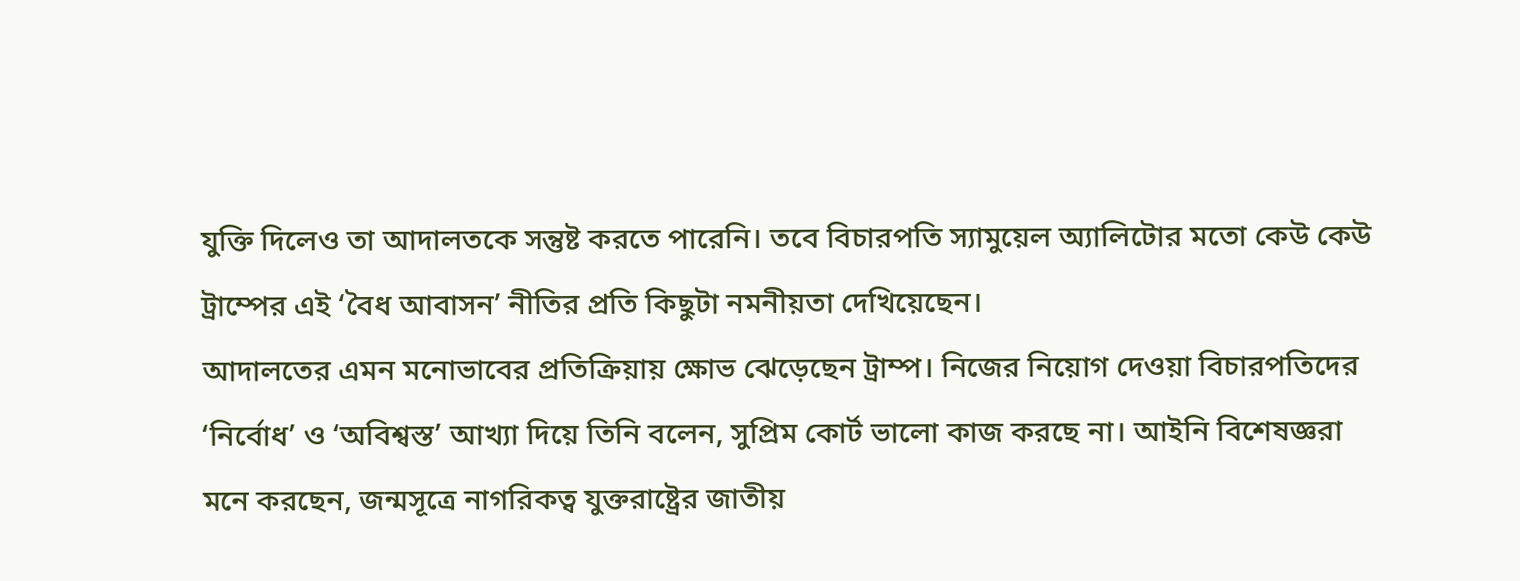যুক্তি দিলেও তা আদালতকে সন্তুষ্ট করতে পারেনি। তবে বিচারপতি স্যামুয়েল অ্যালিটোর মতো কেউ কেউ ট্রাম্পের এই ‘বৈধ আবাসন’ নীতির প্রতি কিছুটা নমনীয়তা দেখিয়েছেন।
আদালতের এমন মনোভাবের প্রতিক্রিয়ায় ক্ষোভ ঝেড়েছেন ট্রাম্প। নিজের নিয়োগ দেওয়া বিচারপতিদের ‘নির্বোধ’ ও ‘অবিশ্বস্ত’ আখ্যা দিয়ে তিনি বলেন, সুপ্রিম কোর্ট ভালো কাজ করছে না। আইনি বিশেষজ্ঞরা মনে করছেন, জন্মসূত্রে নাগরিকত্ব যুক্তরাষ্ট্রের জাতীয়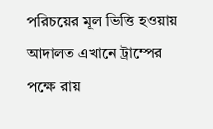পরিচয়ের মূল ভিত্তি হওয়ায় আদালত এখানে ট্রাম্পের পক্ষে রায়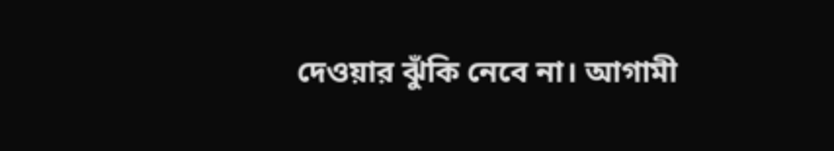দেওয়ার ঝুঁকি নেবে না। আগামী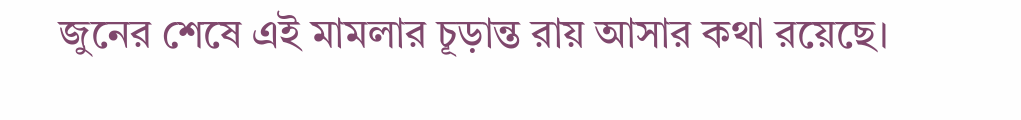জুনের শেষে এই মামলার চূড়ান্ত রায় আসার কথা রয়েছে।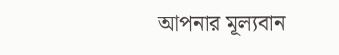আপনার মূল্যবান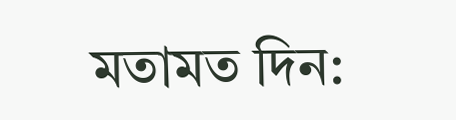মতামত দিন: